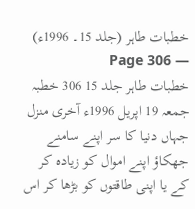خطبات طاہر (جلد 15۔ 1996ء) — Page 306
خطبات طاہر جلد 15 306 خطبہ جمعہ 19 اپریل 1996ء آخری منزل جہاں دنیا کا سر اپنے سامنے جھکاؤ اپنے اموال کو زیادہ کر کے یا اپنی طاقتوں کو بڑھا کر اس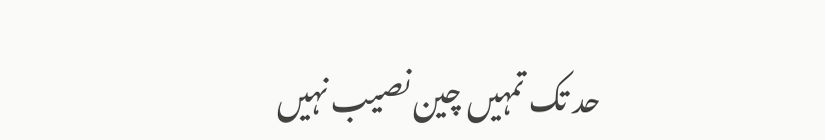حد تک تمہیں چین نصیب نہیں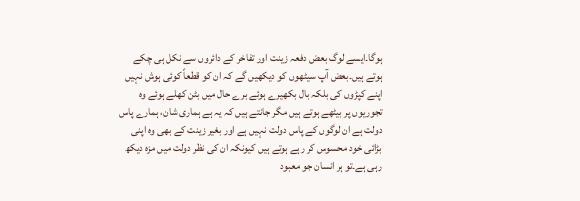ہوگا۔ایسے لوگ بعض دفعہ زینت اور تفاخر کے دائروں سے نکل ہی چکے ہوتے ہیں۔بعض آپ سیٹھوں کو دیکھیں گے کہ ان کو قطعاً کوئی ہوش نہیں اپنے کپڑوں کی بلکہ بال بکھیرے ہوئے برے حال میں بٹن کھلے ہوئے وہ تجوریوں پر بیٹھے ہوتے ہیں مگر جانتے ہیں کہ یہ ہے ہماری شان، ہمارے پاس دولت ہے ان لوگوں کے پاس دولت نہیں ہے اور بغیر زینت کے بھی وہ اپنی بڑائی خود محسوس کر رہے ہوتے ہیں کیونکہ ان کی نظر دولت میں مزہ دیکھ رہی ہے۔تو ہر انسان جو معبود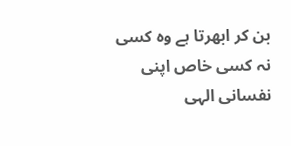بن کر ابھرتا ہے وہ کسی نہ کسی خاص اپنی نفسانی الہی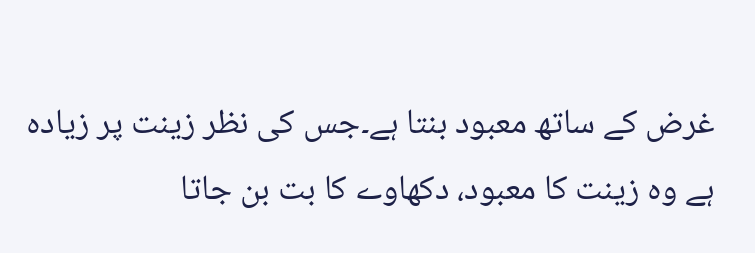غرض کے ساتھ معبود بنتا ہے۔جس کی نظر زینت پر زیادہ ہے وہ زینت کا معبود، دکھاوے کا بت بن جاتا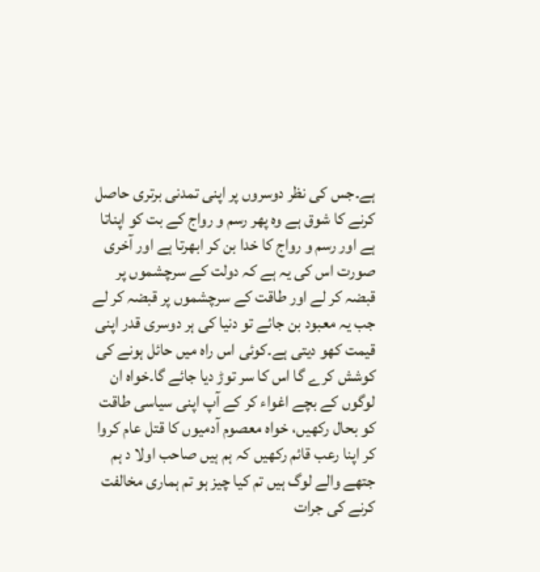ہے۔جس کی نظر دوسروں پر اپنی تمدنی برتری حاصل کرنے کا شوق ہے وہ پھر رسم و رواج کے بت کو اپناتا ہے اور رسم و رواج کا خدا بن کر ابھرتا ہے اور آخری صورت اس کی یہ ہے کہ دولت کے سرچشموں پر قبضہ کر لے اور طاقت کے سرچشموں پر قبضہ کر لے جب یہ معبود بن جائے تو دنیا کی ہر دوسری قدر اپنی قیمت کھو دیتی ہے۔کوئی اس راہ میں حائل ہونے کی کوشش کرے گا اس کا سر توڑ دیا جائے گا۔خواہ ان لوگوں کے بچے اغواء کر کے آپ اپنی سیاسی طاقت کو بحال رکھیں، خواہ معصوم آدمیوں کا قتل عام کروا کر اپنا رعب قائم رکھیں کہ ہم ہیں صاحب اولا د ہم جتھے والے لوگ ہیں تم کیا چیز ہو تم ہماری مخالفت کرنے کی جرات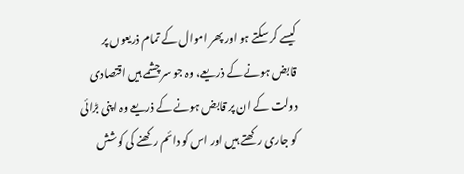کیسے کر سکتے ہو اور پھر اموال کے تمام ذریعوں پر قابض ہونے کے ذریعے، وہ جو سر چشمے ہیں اقتصادی دولت کے ان پر قابض ہونے کے ذریعے وہ اپنی بڑائی کو جاری رکھتے ہیں اور اس کو دائم رکھنے کی کوشش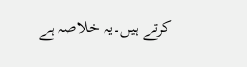کرتے ہیں۔یہ خلاصہ ہے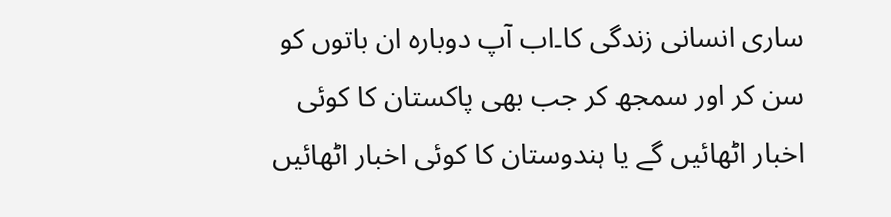ساری انسانی زندگی کا۔اب آپ دوبارہ ان باتوں کو سن کر اور سمجھ کر جب بھی پاکستان کا کوئی اخبار اٹھائیں گے یا ہندوستان کا کوئی اخبار اٹھائیں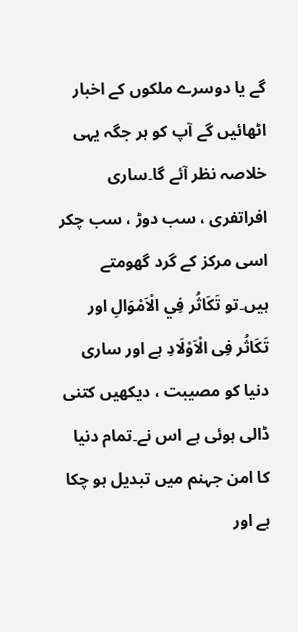گے یا دوسرے ملکوں کے اخبار اٹھائیں گے آپ کو ہر جگہ یہی خلاصہ نظر آئے گا۔ساری افراتفری ، سب دوڑ ، سب چکر اسی مرکز کے گرد گھومتے ہیں۔تو تَكَاثُر فِي الْاَمْوَالِ اور تَكَاثُر فِی الْاَوْلَادِ ہے اور ساری دنیا کو مصیبت ، دیکھیں کتنی ڈالی ہوئی ہے اس نے۔تمام دنیا کا امن جہنم میں تبدیل ہو چکا ہے اور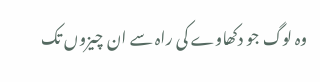وہ لوگ جو دکھاوے کی راہ سے ان چیزوں تک